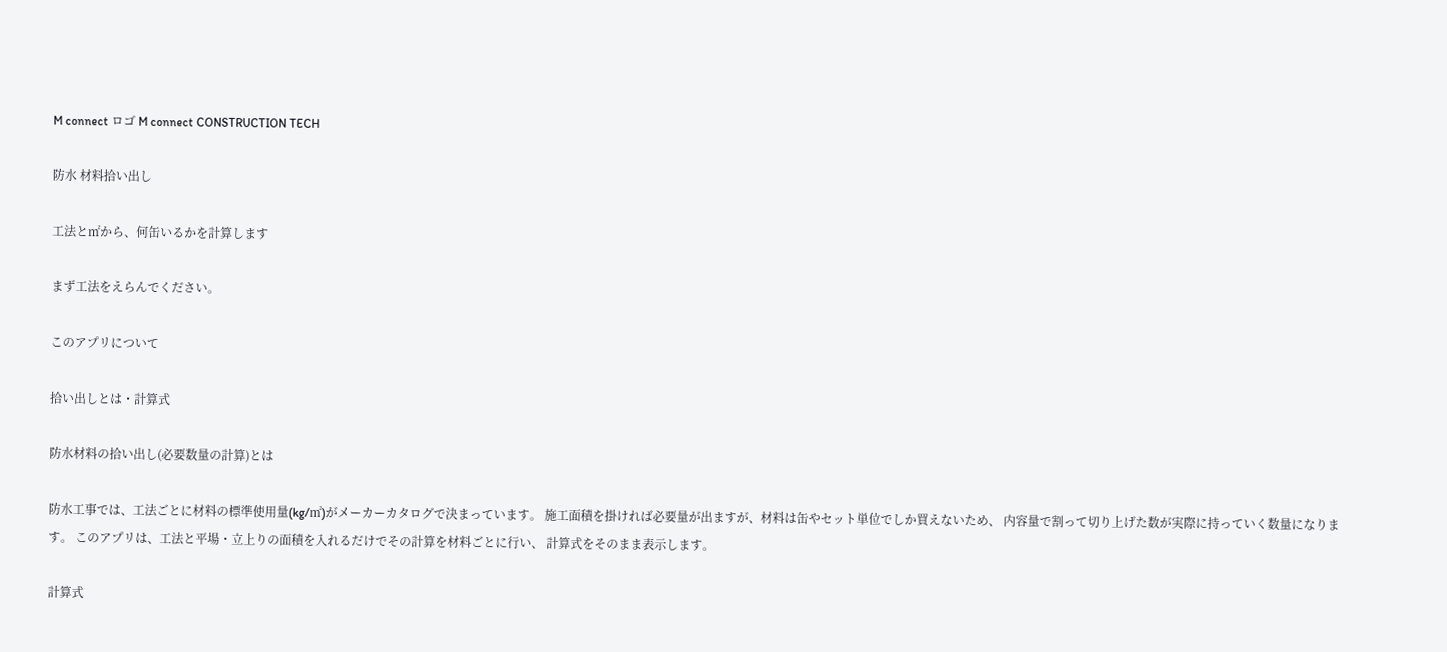M connect ロゴ M connect CONSTRUCTION TECH

防水 材料拾い出し

工法と㎡から、何缶いるかを計算します

まず工法をえらんでください。

このアプリについて

拾い出しとは・計算式

防水材料の拾い出し(必要数量の計算)とは

防水工事では、工法ごとに材料の標準使用量(kg/㎡)がメーカーカタログで決まっています。 施工面積を掛ければ必要量が出ますが、材料は缶やセット単位でしか買えないため、 内容量で割って切り上げた数が実際に持っていく数量になります。 このアプリは、工法と平場・立上りの面積を入れるだけでその計算を材料ごとに行い、 計算式をそのまま表示します。

計算式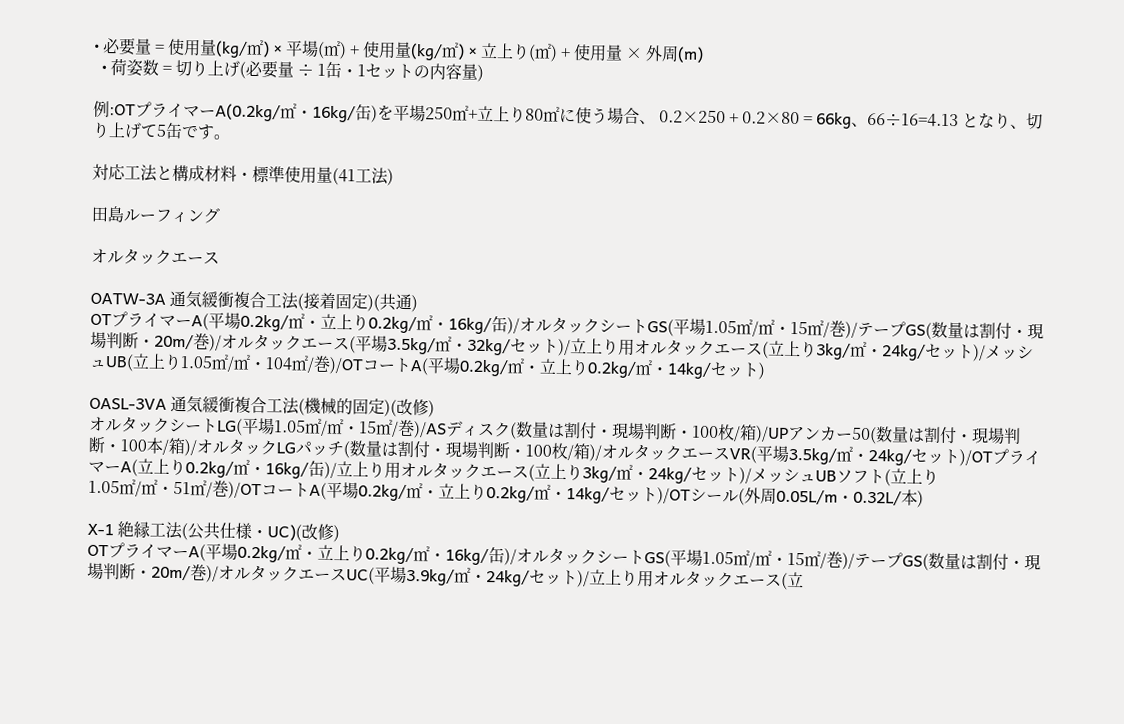• 必要量 = 使用量(kg/㎡) × 平場(㎡) + 使用量(kg/㎡) × 立上り(㎡) + 使用量 × 外周(m)
  • 荷姿数 = 切り上げ(必要量 ÷ 1缶・1セットの内容量)

例:OTプライマーA(0.2kg/㎡・16kg/缶)を平場250㎡+立上り80㎡に使う場合、 0.2×250 + 0.2×80 = 66kg、66÷16=4.13 となり、切り上げて5缶です。

対応工法と構成材料・標準使用量(41工法)

田島ルーフィング

オルタックエース

OATW-3A 通気緩衝複合工法(接着固定)(共通)
OTプライマーA(平場0.2kg/㎡・立上り0.2kg/㎡・16kg/缶)/オルタックシートGS(平場1.05㎡/㎡・15㎡/巻)/テープGS(数量は割付・現場判断・20m/巻)/オルタックエース(平場3.5kg/㎡・32kg/セット)/立上り用オルタックエース(立上り3kg/㎡・24kg/セット)/メッシュUB(立上り1.05㎡/㎡・104㎡/巻)/OTコートA(平場0.2kg/㎡・立上り0.2kg/㎡・14kg/セット)

OASL-3VA 通気緩衝複合工法(機械的固定)(改修)
オルタックシートLG(平場1.05㎡/㎡・15㎡/巻)/ASディスク(数量は割付・現場判断・100枚/箱)/UPアンカー50(数量は割付・現場判断・100本/箱)/オルタックLGパッチ(数量は割付・現場判断・100枚/箱)/オルタックエースVR(平場3.5kg/㎡・24kg/セット)/OTプライマーA(立上り0.2kg/㎡・16kg/缶)/立上り用オルタックエース(立上り3kg/㎡・24kg/セット)/メッシュUBソフト(立上り1.05㎡/㎡・51㎡/巻)/OTコートA(平場0.2kg/㎡・立上り0.2kg/㎡・14kg/セット)/OTシール(外周0.05L/m・0.32L/本)

X-1 絶縁工法(公共仕様・UC)(改修)
OTプライマーA(平場0.2kg/㎡・立上り0.2kg/㎡・16kg/缶)/オルタックシートGS(平場1.05㎡/㎡・15㎡/巻)/テープGS(数量は割付・現場判断・20m/巻)/オルタックエースUC(平場3.9kg/㎡・24kg/セット)/立上り用オルタックエース(立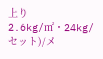上り2.6kg/㎡・24kg/セット)/メ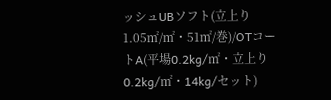ッシュUBソフト(立上り1.05㎡/㎡・51㎡/巻)/OTコートA(平場0.2kg/㎡・立上り0.2kg/㎡・14kg/セット)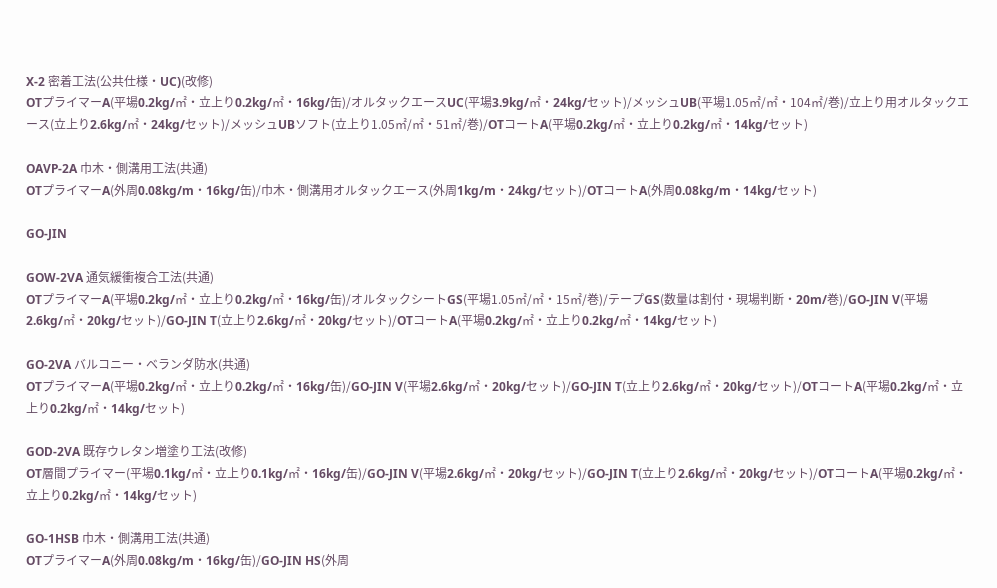X-2 密着工法(公共仕様・UC)(改修)
OTプライマーA(平場0.2kg/㎡・立上り0.2kg/㎡・16kg/缶)/オルタックエースUC(平場3.9kg/㎡・24kg/セット)/メッシュUB(平場1.05㎡/㎡・104㎡/巻)/立上り用オルタックエース(立上り2.6kg/㎡・24kg/セット)/メッシュUBソフト(立上り1.05㎡/㎡・51㎡/巻)/OTコートA(平場0.2kg/㎡・立上り0.2kg/㎡・14kg/セット)

OAVP-2A 巾木・側溝用工法(共通)
OTプライマーA(外周0.08kg/m・16kg/缶)/巾木・側溝用オルタックエース(外周1kg/m・24kg/セット)/OTコートA(外周0.08kg/m・14kg/セット)

GO-JIN

GOW-2VA 通気緩衝複合工法(共通)
OTプライマーA(平場0.2kg/㎡・立上り0.2kg/㎡・16kg/缶)/オルタックシートGS(平場1.05㎡/㎡・15㎡/巻)/テープGS(数量は割付・現場判断・20m/巻)/GO-JIN V(平場2.6kg/㎡・20kg/セット)/GO-JIN T(立上り2.6kg/㎡・20kg/セット)/OTコートA(平場0.2kg/㎡・立上り0.2kg/㎡・14kg/セット)

GO-2VA バルコニー・ベランダ防水(共通)
OTプライマーA(平場0.2kg/㎡・立上り0.2kg/㎡・16kg/缶)/GO-JIN V(平場2.6kg/㎡・20kg/セット)/GO-JIN T(立上り2.6kg/㎡・20kg/セット)/OTコートA(平場0.2kg/㎡・立上り0.2kg/㎡・14kg/セット)

GOD-2VA 既存ウレタン増塗り工法(改修)
OT層間プライマー(平場0.1kg/㎡・立上り0.1kg/㎡・16kg/缶)/GO-JIN V(平場2.6kg/㎡・20kg/セット)/GO-JIN T(立上り2.6kg/㎡・20kg/セット)/OTコートA(平場0.2kg/㎡・立上り0.2kg/㎡・14kg/セット)

GO-1HSB 巾木・側溝用工法(共通)
OTプライマーA(外周0.08kg/m・16kg/缶)/GO-JIN HS(外周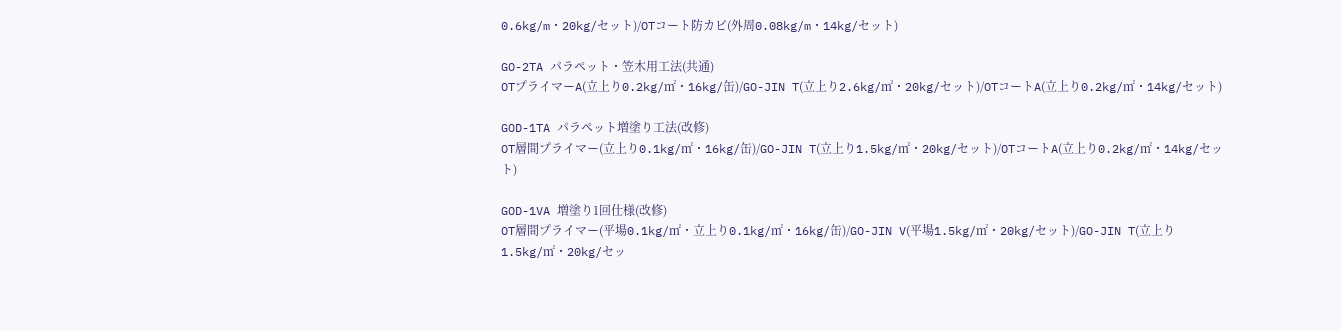0.6kg/m・20kg/セット)/OTコート防カビ(外周0.08kg/m・14kg/セット)

GO-2TA パラペット・笠木用工法(共通)
OTプライマーA(立上り0.2kg/㎡・16kg/缶)/GO-JIN T(立上り2.6kg/㎡・20kg/セット)/OTコートA(立上り0.2kg/㎡・14kg/セット)

GOD-1TA パラペット増塗り工法(改修)
OT層間プライマー(立上り0.1kg/㎡・16kg/缶)/GO-JIN T(立上り1.5kg/㎡・20kg/セット)/OTコートA(立上り0.2kg/㎡・14kg/セット)

GOD-1VA 増塗り1回仕様(改修)
OT層間プライマー(平場0.1kg/㎡・立上り0.1kg/㎡・16kg/缶)/GO-JIN V(平場1.5kg/㎡・20kg/セット)/GO-JIN T(立上り1.5kg/㎡・20kg/セッ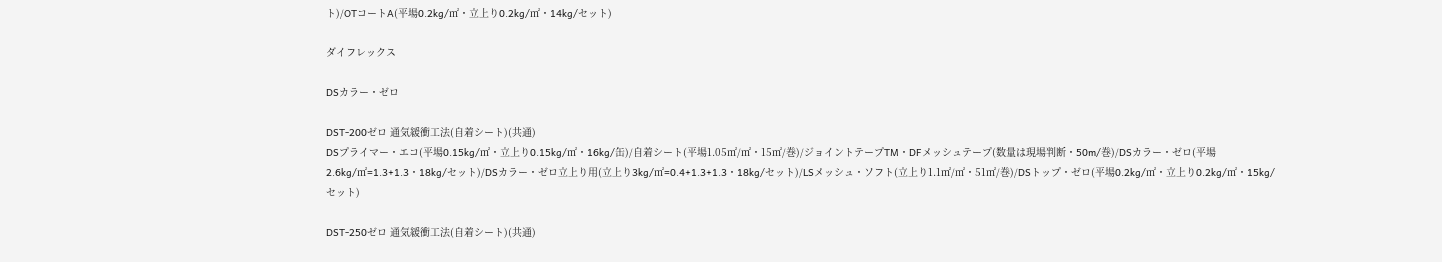ト)/OTコートA(平場0.2kg/㎡・立上り0.2kg/㎡・14kg/セット)

ダイフレックス

DSカラー・ゼロ

DST-200ゼロ 通気緩衝工法(自着シート)(共通)
DSプライマー・エコ(平場0.15kg/㎡・立上り0.15kg/㎡・16kg/缶)/自着シート(平場1.05㎡/㎡・15㎡/巻)/ジョイントテープTM・DFメッシュテープ(数量は現場判断・50m/巻)/DSカラー・ゼロ(平場2.6kg/㎡=1.3+1.3・18kg/セット)/DSカラー・ゼロ立上り用(立上り3kg/㎡=0.4+1.3+1.3・18kg/セット)/LSメッシュ・ソフト(立上り1.1㎡/㎡・51㎡/巻)/DSトップ・ゼロ(平場0.2kg/㎡・立上り0.2kg/㎡・15kg/セット)

DST-250ゼロ 通気緩衝工法(自着シート)(共通)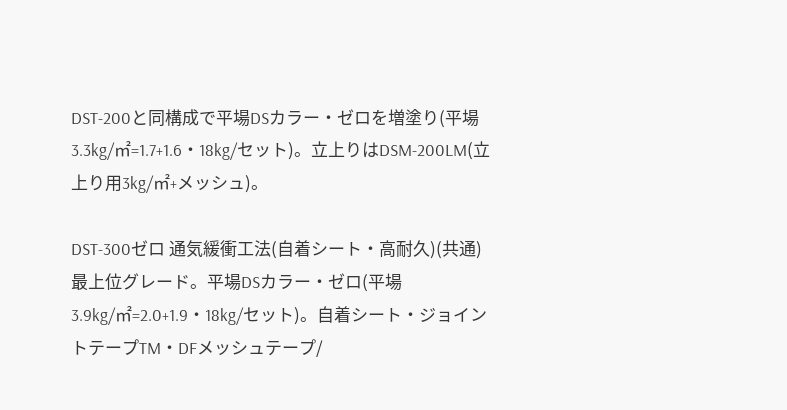DST-200と同構成で平場DSカラー・ゼロを増塗り(平場3.3kg/㎡=1.7+1.6・18kg/セット)。立上りはDSM-200LM(立上り用3kg/㎡+メッシュ)。

DST-300ゼロ 通気緩衝工法(自着シート・高耐久)(共通)
最上位グレード。平場DSカラー・ゼロ(平場3.9kg/㎡=2.0+1.9・18kg/セット)。自着シート・ジョイントテープTM・DFメッシュテープ/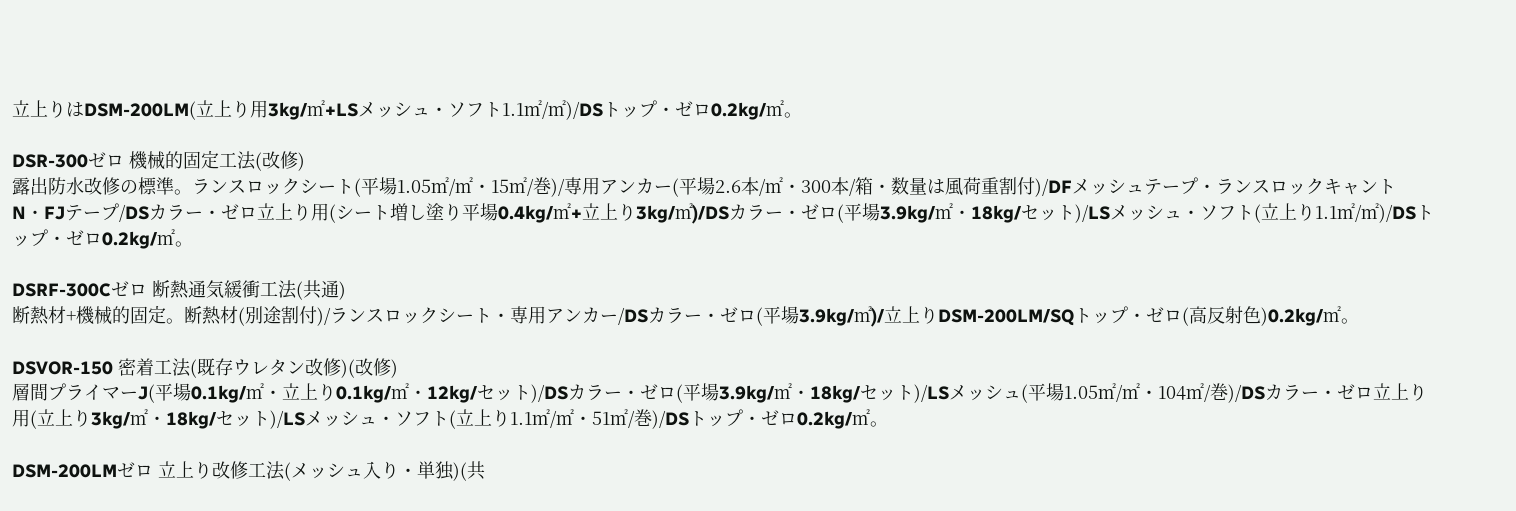立上りはDSM-200LM(立上り用3kg/㎡+LSメッシュ・ソフト1.1㎡/㎡)/DSトップ・ゼロ0.2kg/㎡。

DSR-300ゼロ 機械的固定工法(改修)
露出防水改修の標準。ランスロックシート(平場1.05㎡/㎡・15㎡/巻)/専用アンカー(平場2.6本/㎡・300本/箱・数量は風荷重割付)/DFメッシュテープ・ランスロックキャントN・FJテープ/DSカラー・ゼロ立上り用(シート増し塗り平場0.4kg/㎡+立上り3kg/㎡)/DSカラー・ゼロ(平場3.9kg/㎡・18kg/セット)/LSメッシュ・ソフト(立上り1.1㎡/㎡)/DSトップ・ゼロ0.2kg/㎡。

DSRF-300Cゼロ 断熱通気緩衝工法(共通)
断熱材+機械的固定。断熱材(別途割付)/ランスロックシート・専用アンカー/DSカラー・ゼロ(平場3.9kg/㎡)/立上りDSM-200LM/SQトップ・ゼロ(高反射色)0.2kg/㎡。

DSVOR-150 密着工法(既存ウレタン改修)(改修)
層間プライマーJ(平場0.1kg/㎡・立上り0.1kg/㎡・12kg/セット)/DSカラー・ゼロ(平場3.9kg/㎡・18kg/セット)/LSメッシュ(平場1.05㎡/㎡・104㎡/巻)/DSカラー・ゼロ立上り用(立上り3kg/㎡・18kg/セット)/LSメッシュ・ソフト(立上り1.1㎡/㎡・51㎡/巻)/DSトップ・ゼロ0.2kg/㎡。

DSM-200LMゼロ 立上り改修工法(メッシュ入り・単独)(共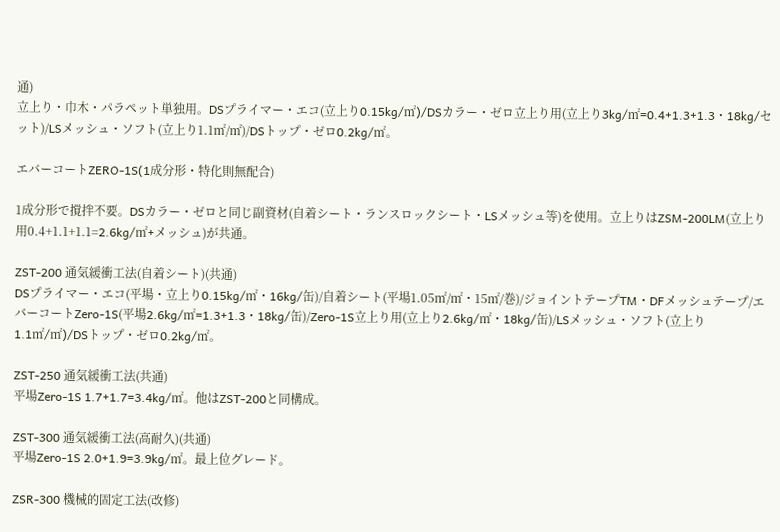通)
立上り・巾木・パラペット単独用。DSプライマー・エコ(立上り0.15kg/㎡)/DSカラー・ゼロ立上り用(立上り3kg/㎡=0.4+1.3+1.3・18kg/セット)/LSメッシュ・ソフト(立上り1.1㎡/㎡)/DSトップ・ゼロ0.2kg/㎡。

エバーコートZERO-1S(1成分形・特化則無配合)

1成分形で撹拌不要。DSカラー・ゼロと同じ副資材(自着シート・ランスロックシート・LSメッシュ等)を使用。立上りはZSM-200LM(立上り用0.4+1.1+1.1=2.6kg/㎡+メッシュ)が共通。

ZST-200 通気緩衝工法(自着シート)(共通)
DSプライマー・エコ(平場・立上り0.15kg/㎡・16kg/缶)/自着シート(平場1.05㎡/㎡・15㎡/巻)/ジョイントテープTM・DFメッシュテープ/エバーコートZero-1S(平場2.6kg/㎡=1.3+1.3・18kg/缶)/Zero-1S立上り用(立上り2.6kg/㎡・18kg/缶)/LSメッシュ・ソフト(立上り1.1㎡/㎡)/DSトップ・ゼロ0.2kg/㎡。

ZST-250 通気緩衝工法(共通)
平場Zero-1S 1.7+1.7=3.4kg/㎡。他はZST-200と同構成。

ZST-300 通気緩衝工法(高耐久)(共通)
平場Zero-1S 2.0+1.9=3.9kg/㎡。最上位グレード。

ZSR-300 機械的固定工法(改修)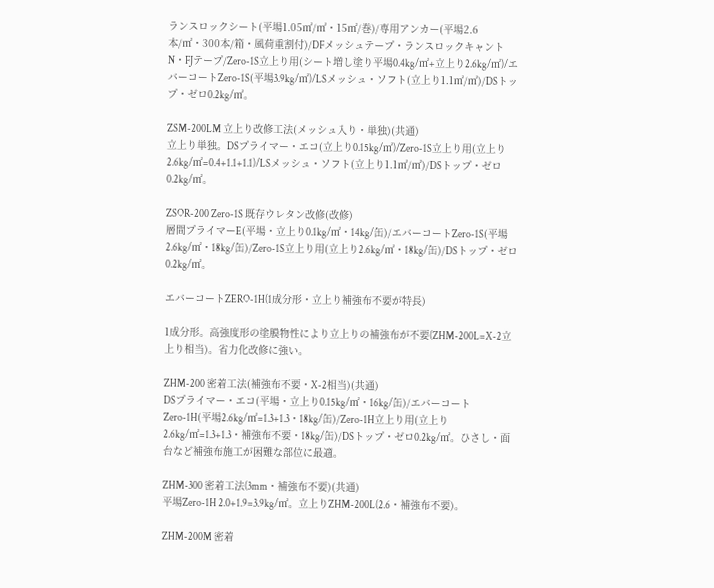ランスロックシート(平場1.05㎡/㎡・15㎡/巻)/専用アンカー(平場2.6本/㎡・300本/箱・風荷重割付)/DFメッシュテープ・ランスロックキャントN・FJテープ/Zero-1S立上り用(シート増し塗り平場0.4kg/㎡+立上り2.6kg/㎡)/エバーコートZero-1S(平場3.9kg/㎡)/LSメッシュ・ソフト(立上り1.1㎡/㎡)/DSトップ・ゼロ0.2kg/㎡。

ZSM-200LM 立上り改修工法(メッシュ入り・単独)(共通)
立上り単独。DSプライマー・エコ(立上り0.15kg/㎡)/Zero-1S立上り用(立上り2.6kg/㎡=0.4+1.1+1.1)/LSメッシュ・ソフト(立上り1.1㎡/㎡)/DSトップ・ゼロ0.2kg/㎡。

ZSOR-200 Zero-1S 既存ウレタン改修(改修)
層間プライマーE(平場・立上り0.1kg/㎡・14kg/缶)/エバーコートZero-1S(平場2.6kg/㎡・18kg/缶)/Zero-1S立上り用(立上り2.6kg/㎡・18kg/缶)/DSトップ・ゼロ0.2kg/㎡。

エバーコートZERO-1H(1成分形・立上り補強布不要が特長)

1成分形。高強度形の塗膜物性により立上りの補強布が不要(ZHM-200L=X-2立上り相当)。省力化改修に強い。

ZHM-200 密着工法(補強布不要・X-2相当)(共通)
DSプライマー・エコ(平場・立上り0.15kg/㎡・16kg/缶)/エバーコートZero-1H(平場2.6kg/㎡=1.3+1.3・18kg/缶)/Zero-1H立上り用(立上り2.6kg/㎡=1.3+1.3・補強布不要・18kg/缶)/DSトップ・ゼロ0.2kg/㎡。ひさし・面台など補強布施工が困難な部位に最適。

ZHM-300 密着工法(3mm・補強布不要)(共通)
平場Zero-1H 2.0+1.9=3.9kg/㎡。立上りZHM-200L(2.6・補強布不要)。

ZHM-200M 密着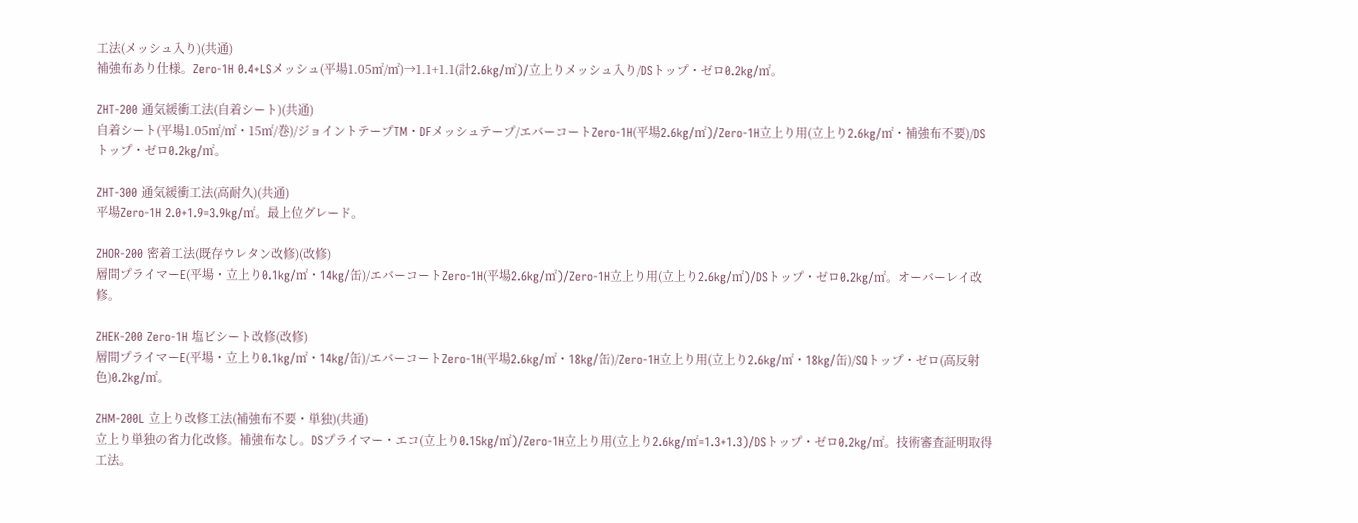工法(メッシュ入り)(共通)
補強布あり仕様。Zero-1H 0.4+LSメッシュ(平場1.05㎡/㎡)→1.1+1.1(計2.6kg/㎡)/立上りメッシュ入り/DSトップ・ゼロ0.2kg/㎡。

ZHT-200 通気緩衝工法(自着シート)(共通)
自着シート(平場1.05㎡/㎡・15㎡/巻)/ジョイントテープTM・DFメッシュテープ/エバーコートZero-1H(平場2.6kg/㎡)/Zero-1H立上り用(立上り2.6kg/㎡・補強布不要)/DSトップ・ゼロ0.2kg/㎡。

ZHT-300 通気緩衝工法(高耐久)(共通)
平場Zero-1H 2.0+1.9=3.9kg/㎡。最上位グレード。

ZHOR-200 密着工法(既存ウレタン改修)(改修)
層間プライマーE(平場・立上り0.1kg/㎡・14kg/缶)/エバーコートZero-1H(平場2.6kg/㎡)/Zero-1H立上り用(立上り2.6kg/㎡)/DSトップ・ゼロ0.2kg/㎡。オーバーレイ改修。

ZHEK-200 Zero-1H 塩ビシート改修(改修)
層間プライマーE(平場・立上り0.1kg/㎡・14kg/缶)/エバーコートZero-1H(平場2.6kg/㎡・18kg/缶)/Zero-1H立上り用(立上り2.6kg/㎡・18kg/缶)/SQトップ・ゼロ(高反射色)0.2kg/㎡。

ZHM-200L 立上り改修工法(補強布不要・単独)(共通)
立上り単独の省力化改修。補強布なし。DSプライマー・エコ(立上り0.15kg/㎡)/Zero-1H立上り用(立上り2.6kg/㎡=1.3+1.3)/DSトップ・ゼロ0.2kg/㎡。技術審査証明取得工法。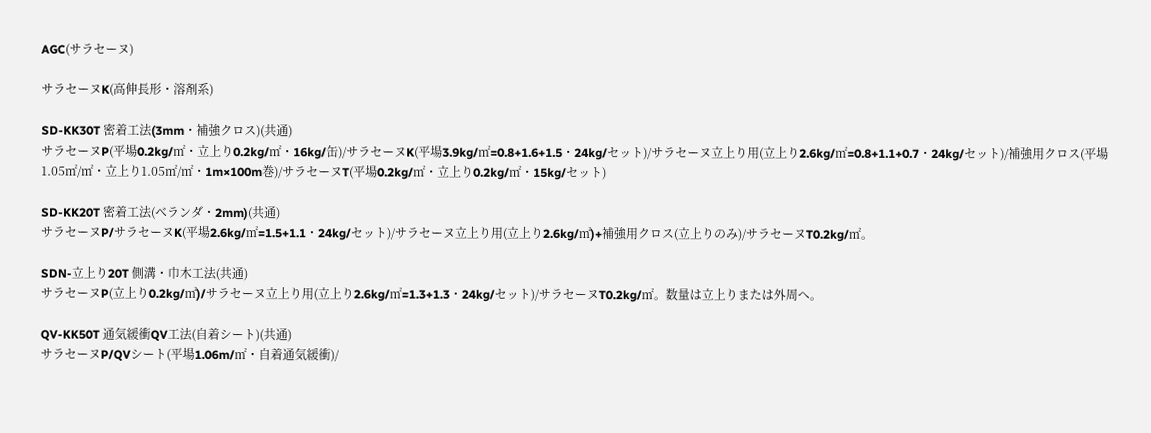AGC(サラセーヌ)

サラセーヌK(高伸長形・溶剤系)

SD-KK30T 密着工法(3mm・補強クロス)(共通)
サラセーヌP(平場0.2kg/㎡・立上り0.2kg/㎡・16kg/缶)/サラセーヌK(平場3.9kg/㎡=0.8+1.6+1.5・24kg/セット)/サラセーヌ立上り用(立上り2.6kg/㎡=0.8+1.1+0.7・24kg/セット)/補強用クロス(平場1.05㎡/㎡・立上り1.05㎡/㎡・1m×100m巻)/サラセーヌT(平場0.2kg/㎡・立上り0.2kg/㎡・15kg/セット)

SD-KK20T 密着工法(ベランダ・2mm)(共通)
サラセーヌP/サラセーヌK(平場2.6kg/㎡=1.5+1.1・24kg/セット)/サラセーヌ立上り用(立上り2.6kg/㎡)+補強用クロス(立上りのみ)/サラセーヌT0.2kg/㎡。

SDN-立上り20T 側溝・巾木工法(共通)
サラセーヌP(立上り0.2kg/㎡)/サラセーヌ立上り用(立上り2.6kg/㎡=1.3+1.3・24kg/セット)/サラセーヌT0.2kg/㎡。数量は立上りまたは外周へ。

QV-KK50T 通気緩衝QV工法(自着シート)(共通)
サラセーヌP/QVシート(平場1.06m/㎡・自着通気緩衝)/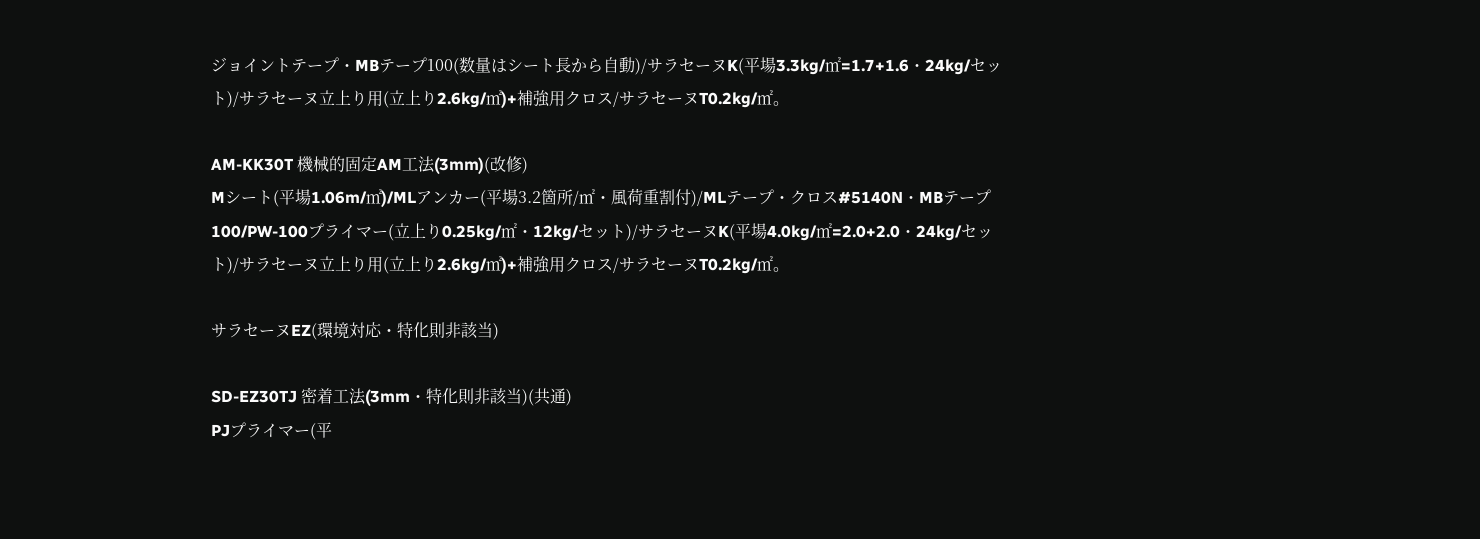ジョイントテープ・MBテープ100(数量はシート長から自動)/サラセーヌK(平場3.3kg/㎡=1.7+1.6・24kg/セット)/サラセーヌ立上り用(立上り2.6kg/㎡)+補強用クロス/サラセーヌT0.2kg/㎡。

AM-KK30T 機械的固定AM工法(3mm)(改修)
Mシート(平場1.06m/㎡)/MLアンカー(平場3.2箇所/㎡・風荷重割付)/MLテープ・クロス#5140N・MBテープ100/PW-100プライマー(立上り0.25kg/㎡・12kg/セット)/サラセーヌK(平場4.0kg/㎡=2.0+2.0・24kg/セット)/サラセーヌ立上り用(立上り2.6kg/㎡)+補強用クロス/サラセーヌT0.2kg/㎡。

サラセーヌEZ(環境対応・特化則非該当)

SD-EZ30TJ 密着工法(3mm・特化則非該当)(共通)
PJプライマー(平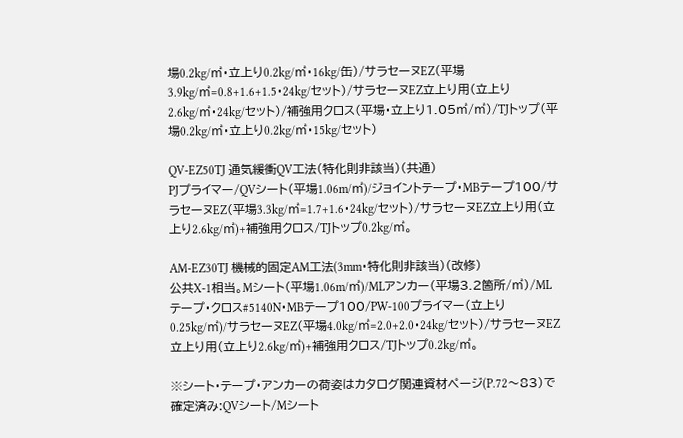場0.2kg/㎡・立上り0.2kg/㎡・16kg/缶)/サラセーヌEZ(平場3.9kg/㎡=0.8+1.6+1.5・24kg/セット)/サラセーヌEZ立上り用(立上り2.6kg/㎡・24kg/セット)/補強用クロス(平場・立上り1.05㎡/㎡)/TJトップ(平場0.2kg/㎡・立上り0.2kg/㎡・15kg/セット)

QV-EZ50TJ 通気緩衝QV工法(特化則非該当)(共通)
PJプライマー/QVシート(平場1.06m/㎡)/ジョイントテープ・MBテープ100/サラセーヌEZ(平場3.3kg/㎡=1.7+1.6・24kg/セット)/サラセーヌEZ立上り用(立上り2.6kg/㎡)+補強用クロス/TJトップ0.2kg/㎡。

AM-EZ30TJ 機械的固定AM工法(3mm・特化則非該当)(改修)
公共X-1相当。Mシート(平場1.06m/㎡)/MLアンカー(平場3.2箇所/㎡)/MLテープ・クロス#5140N・MBテープ100/PW-100プライマー(立上り0.25kg/㎡)/サラセーヌEZ(平場4.0kg/㎡=2.0+2.0・24kg/セット)/サラセーヌEZ立上り用(立上り2.6kg/㎡)+補強用クロス/TJトップ0.2kg/㎡。

※シート・テープ・アンカーの荷姿はカタログ関連資材ページ(P.72〜83)で確定済み:QVシート/Mシート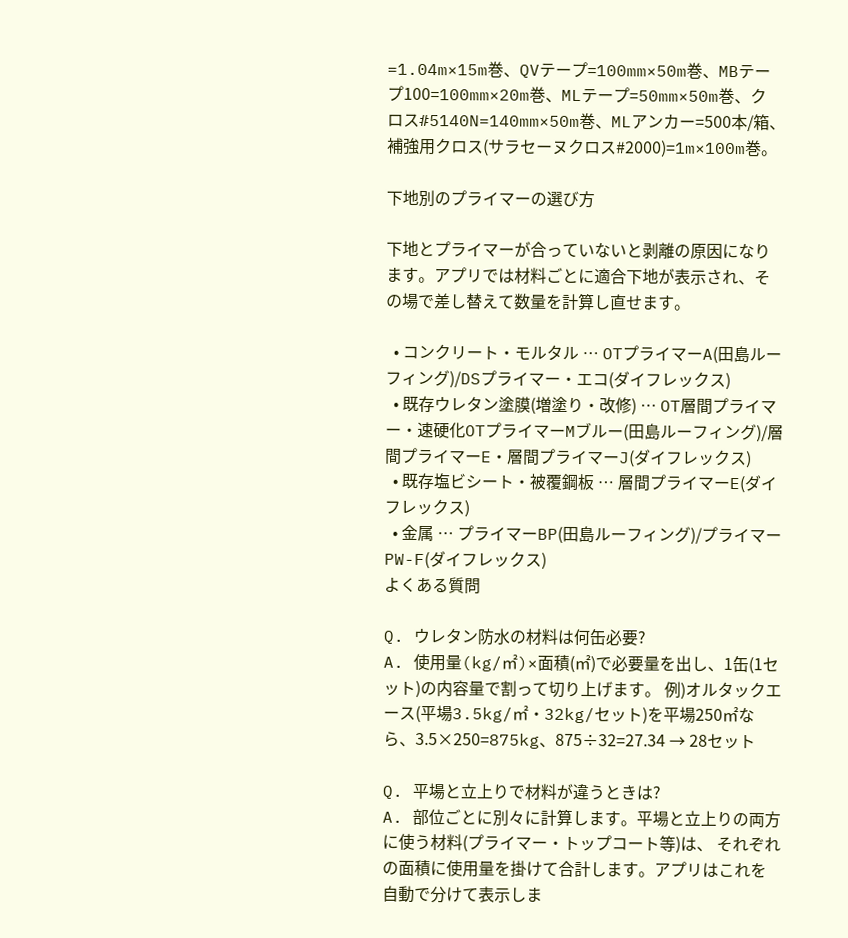=1.04m×15m巻、QVテープ=100mm×50m巻、MBテープ100=100mm×20m巻、MLテープ=50mm×50m巻、クロス#5140N=140mm×50m巻、MLアンカー=500本/箱、補強用クロス(サラセーヌクロス#2000)=1m×100m巻。

下地別のプライマーの選び方

下地とプライマーが合っていないと剥離の原因になります。アプリでは材料ごとに適合下地が表示され、その場で差し替えて数量を計算し直せます。

  • コンクリート・モルタル … OTプライマーA(田島ルーフィング)/DSプライマー・エコ(ダイフレックス)
  • 既存ウレタン塗膜(増塗り・改修) … OT層間プライマー・速硬化OTプライマーMブルー(田島ルーフィング)/層間プライマーE・層間プライマーJ(ダイフレックス)
  • 既存塩ビシート・被覆鋼板 … 層間プライマーE(ダイフレックス)
  • 金属 … プライマーBP(田島ルーフィング)/プライマーPW-F(ダイフレックス)
よくある質問

Q. ウレタン防水の材料は何缶必要?
A. 使用量(kg/㎡)×面積(㎡)で必要量を出し、1缶(1セット)の内容量で割って切り上げます。 例)オルタックエース(平場3.5kg/㎡・32kg/セット)を平場250㎡なら、3.5×250=875kg、875÷32=27.34 → 28セット

Q. 平場と立上りで材料が違うときは?
A. 部位ごとに別々に計算します。平場と立上りの両方に使う材料(プライマー・トップコート等)は、 それぞれの面積に使用量を掛けて合計します。アプリはこれを自動で分けて表示しま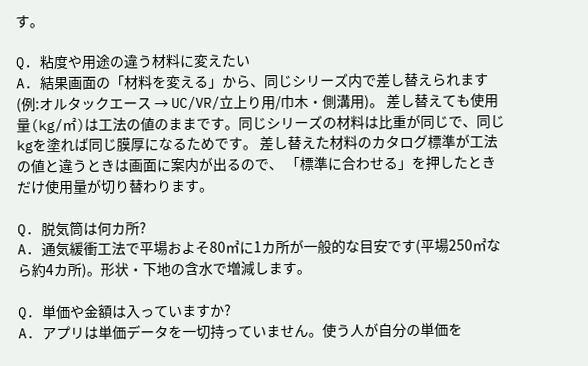す。

Q. 粘度や用途の違う材料に変えたい
A. 結果画面の「材料を変える」から、同じシリーズ内で差し替えられます (例:オルタックエース → UC/VR/立上り用/巾木・側溝用)。 差し替えても使用量(kg/㎡)は工法の値のままです。同じシリーズの材料は比重が同じで、同じkgを塗れば同じ膜厚になるためです。 差し替えた材料のカタログ標準が工法の値と違うときは画面に案内が出るので、 「標準に合わせる」を押したときだけ使用量が切り替わります。

Q. 脱気筒は何カ所?
A. 通気緩衝工法で平場およそ80㎡に1カ所が一般的な目安です(平場250㎡なら約4カ所)。形状・下地の含水で増減します。

Q. 単価や金額は入っていますか?
A. アプリは単価データを一切持っていません。使う人が自分の単価を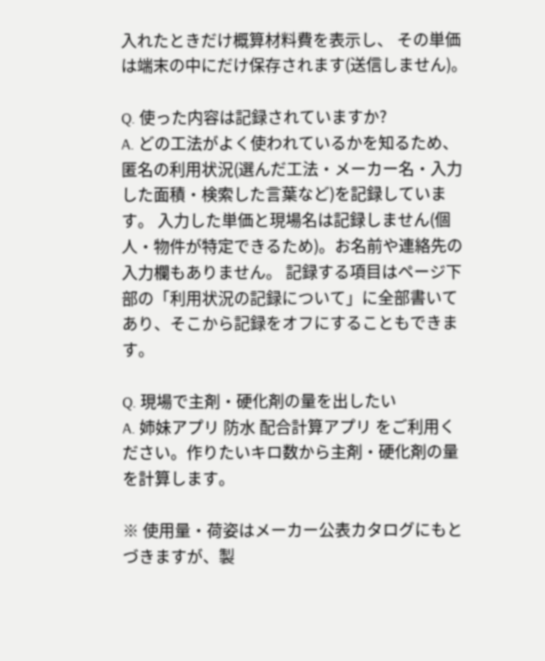入れたときだけ概算材料費を表示し、 その単価は端末の中にだけ保存されます(送信しません)。

Q. 使った内容は記録されていますか?
A. どの工法がよく使われているかを知るため、匿名の利用状況(選んだ工法・メーカー名・入力した面積・検索した言葉など)を記録しています。 入力した単価と現場名は記録しません(個人・物件が特定できるため)。お名前や連絡先の入力欄もありません。 記録する項目はページ下部の「利用状況の記録について」に全部書いてあり、そこから記録をオフにすることもできます。

Q. 現場で主剤・硬化剤の量を出したい
A. 姉妹アプリ 防水 配合計算アプリ をご利用ください。作りたいキロ数から主剤・硬化剤の量を計算します。

※ 使用量・荷姿はメーカー公表カタログにもとづきますが、製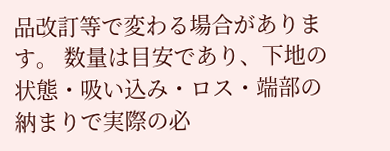品改訂等で変わる場合があります。 数量は目安であり、下地の状態・吸い込み・ロス・端部の納まりで実際の必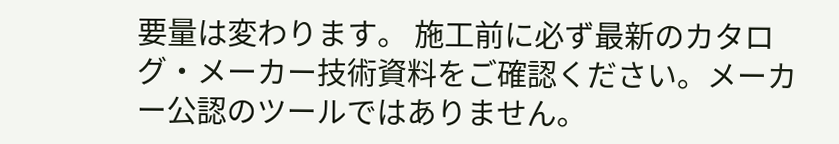要量は変わります。 施工前に必ず最新のカタログ・メーカー技術資料をご確認ください。メーカー公認のツールではありません。